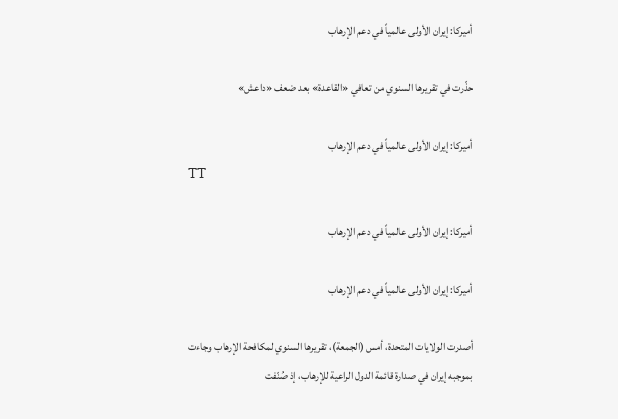أميركا: إيران الأولى عالمياً في دعم الإرهاب

حذّرت في تقريرها السنوي من تعافي «القاعدة» بعد ضعف «داعش»

أميركا: إيران الأولى عالمياً في دعم الإرهاب
TT

أميركا: إيران الأولى عالمياً في دعم الإرهاب

أميركا: إيران الأولى عالمياً في دعم الإرهاب

أصدرت الولايات المتحدة، أمس (الجمعة)، تقريرها السنوي لمكافحة الإرهاب وجاءت بموجبه إيران في صدارة قائمة الدول الراعية للإرهاب، إذ صُنّفت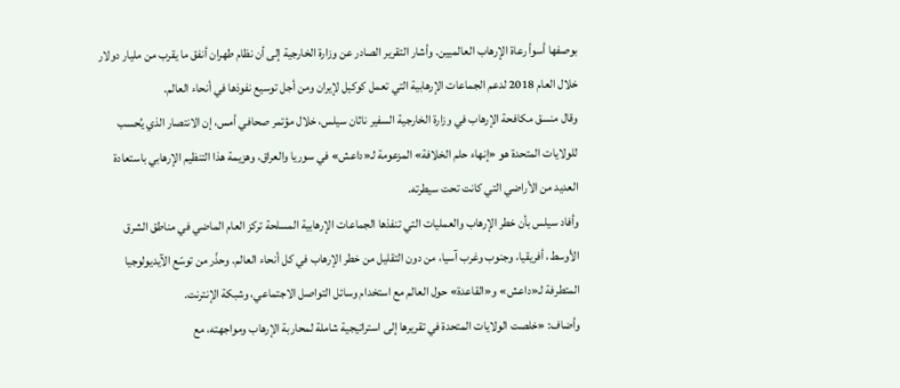بوصفها أسوأ رعاة الإرهاب العالميين. وأشار التقرير الصادر عن وزارة الخارجية إلى أن نظام طهران أنفق ما يقرب من مليار دولار خلال العام 2018 لدعم الجماعات الإرهابية التي تعمل كوكيل لإيران ومن أجل توسيع نفوذها في أنحاء العالم.
وقال منسق مكافحة الإرهاب في وزارة الخارجية السفير ناثان سيلس، خلال مؤتمر صحافي أمس، إن الانتصار الذي يُحسب للولايات المتحدة هو «إنهاء حلم الخلافة» المزعومة لـ«داعش» في سوريا والعراق، وهزيمة هذا التنظيم الإرهابي باستعادة العديد من الأراضي التي كانت تحت سيطرته.
وأفاد سيلس بأن خطر الإرهاب والعمليات التي تنفذها الجماعات الإرهابية المسلحة تركز العام الماضي في مناطق الشرق الأوسط، أفريقيا، وجنوب وغرب آسيا، من دون التقليل من خطر الإرهاب في كل أنحاء العالم. وحذّر من توسّع الآيديولوجيا المتطرفة لـ«داعش» و«القاعدة» حول العالم مع استخدام وسائل التواصل الاجتماعي، وشبكة الإنترنت.
وأضاف: «خلصت الولايات المتحدة في تقريرها إلى استراتيجية شاملة لمحاربة الإرهاب ومواجهته، مع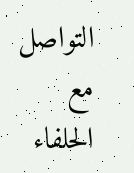التواصل مع الحلفاء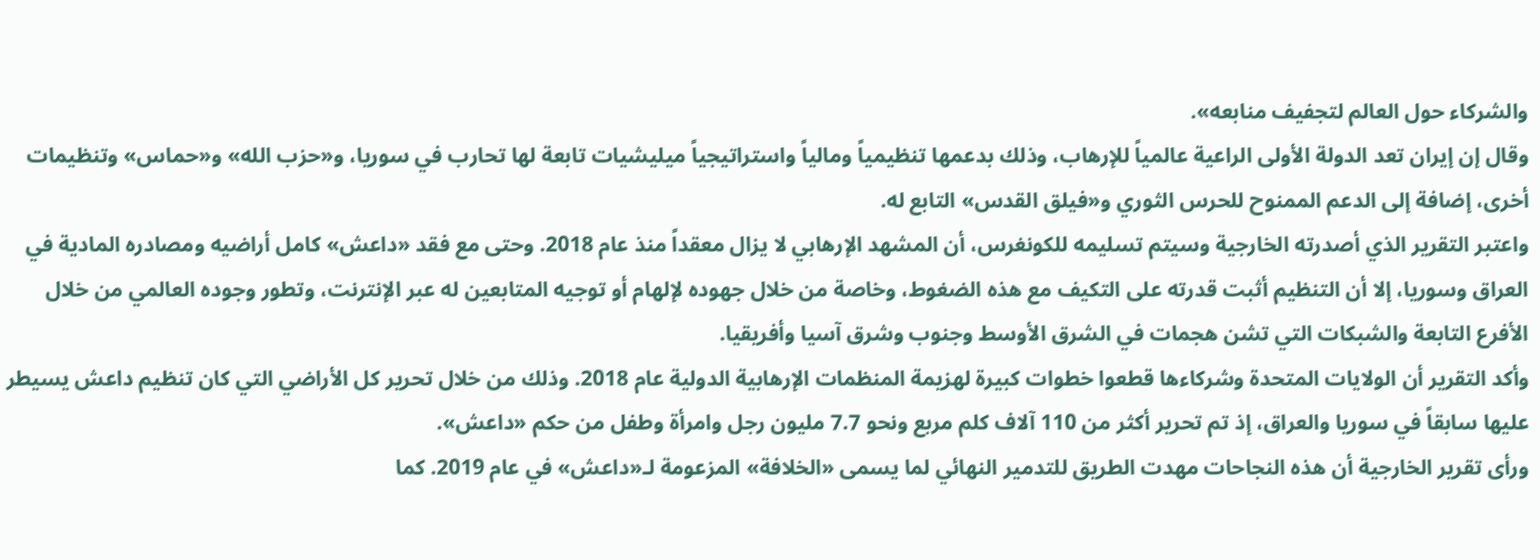والشركاء حول العالم لتجفيف منابعه».
وقال إن إيران تعد الدولة الأولى الراعية عالمياً للإرهاب، وذلك بدعمها تنظيمياً ومالياً واستراتيجياً ميليشيات تابعة لها تحارب في سوريا، و«حزب الله» و«حماس» وتنظيمات أخرى، إضافة إلى الدعم الممنوح للحرس الثوري و«فيلق القدس» التابع له.
واعتبر التقرير الذي أصدرته الخارجية وسيتم تسليمه للكونغرس، أن المشهد الإرهابي لا يزال معقداً منذ عام 2018. وحتى مع فقد «داعش» كامل أراضيه ومصادره المادية في العراق وسوريا، إلا أن التنظيم أثبت قدرته على التكيف مع هذه الضغوط، وخاصة من خلال جهوده لإلهام أو توجيه المتابعين له عبر الإنترنت، وتطور وجوده العالمي من خلال الأفرع التابعة والشبكات التي تشن هجمات في الشرق الأوسط وجنوب وشرق آسيا وأفريقيا.
وأكد التقرير أن الولايات المتحدة وشركاءها قطعوا خطوات كبيرة لهزيمة المنظمات الإرهابية الدولية عام 2018. وذلك من خلال تحرير كل الأراضي التي كان تنظيم داعش يسيطر عليها سابقاً في سوريا والعراق، إذ تم تحرير أكثر من 110 آلاف كلم مربع ونحو 7.7 مليون رجل وامرأة وطفل من حكم «داعش».
ورأى تقرير الخارجية أن هذه النجاحات مهدت الطريق للتدمير النهائي لما يسمى «الخلافة» المزعومة لـ«داعش» في عام 2019. كما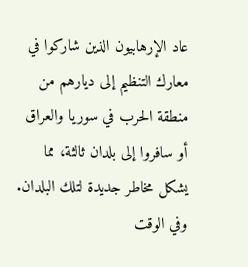عاد الإرهابيون الذين شاركوا في معارك التنظيم إلى ديارهم من منطقة الحرب في سوريا والعراق أو سافروا إلى بلدان ثالثة، مما يشكل مخاطر جديدة لتلك البلدان.
وفي الوقت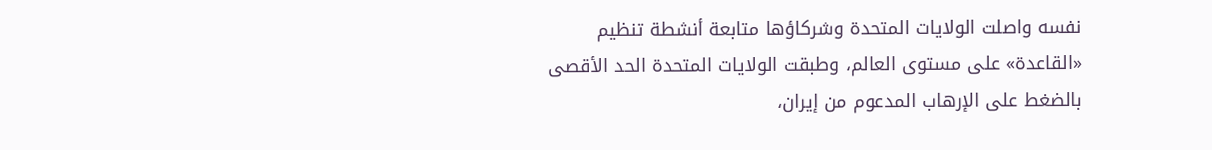نفسه واصلت الولايات المتحدة وشركاؤها متابعة أنشطة تنظيم «القاعدة» على مستوى العالم، وطبقت الولايات المتحدة الحد الأقصى بالضغط على الإرهاب المدعوم من إيران،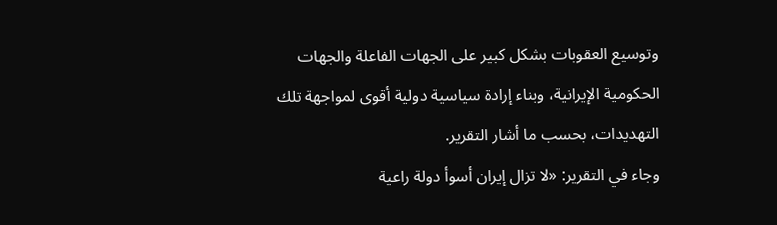وتوسيع العقوبات بشكل كبير على الجهات الفاعلة والجهات الحكومية الإيرانية، وبناء إرادة سياسية دولية أقوى لمواجهة تلك التهديدات، بحسب ما أشار التقرير.
وجاء في التقرير: «لا تزال إيران أسوأ دولة راعية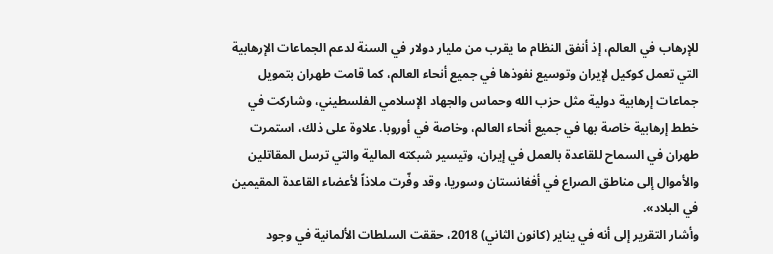للإرهاب في العالم، إذ أنفق النظام ما يقرب من مليار دولار في السنة لدعم الجماعات الإرهابية التي تعمل كوكيل لإيران وتوسيع نفوذها في جميع أنحاء العالم، كما قامت طهران بتمويل جماعات إرهابية دولية مثل حزب الله وحماس والجهاد الإسلامي الفلسطيني، وشاركت في خطط إرهابية خاصة بها في جميع أنحاء العالم، وخاصة في أوروبا. علاوة على ذلك، استمرت طهران في السماح للقاعدة بالعمل في إيران، وتيسير شبكته المالية والتي ترسل المقاتلين والأموال إلى مناطق الصراع في أفغانستان وسوريا، وقد وفّرت ملاذاً لأعضاء القاعدة المقيمين في البلاد».
وأشار التقرير إلى أنه في يناير (كانون الثاني) 2018، حققت السلطات الألمانية في وجود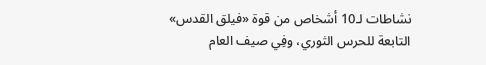نشاطات لـ10 أشخاص من قوة «فيلق القدس» التابعة للحرس الثوري، وفِي صيف العام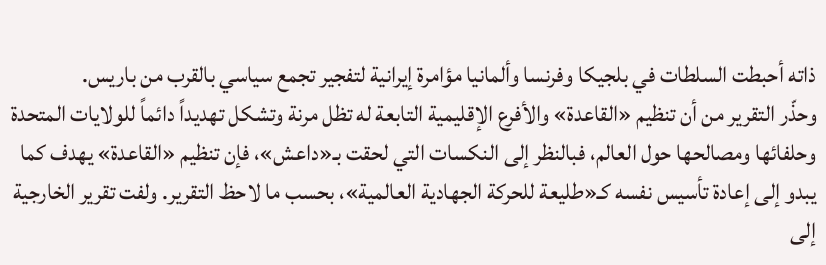ذاته أحبطت السلطات في بلجيكا وفرنسا وألمانيا مؤامرة إيرانية لتفجير تجمع سياسي بالقرب من باريس.
وحذّر التقرير من أن تنظيم «القاعدة» والأفرع الإقليمية التابعة له تظل مرنة وتشكل تهديداً دائماً للولايات المتحدة وحلفائها ومصالحها حول العالم، فبالنظر إلى النكسات التي لحقت بـ«داعش»، فإن تنظيم «القاعدة» يهدف كما يبدو إلى إعادة تأسيس نفسه كـ«طليعة للحركة الجهادية العالمية»، بحسب ما لاحظ التقرير. ولفت تقرير الخارجية إلى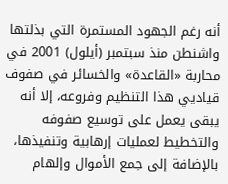أنه رغم الجهود المستمرة التي بذلتها واشنطن منذ سبتمبر (أيلول) 2001 في محاربة «القاعدة» والخسائر في صفوف قياديي هذا التنظيم وفروعه، إلا أنه يبقى يعمل على توسيع صفوفه والتخطيط لعمليات إرهابية وتنفيذها، بالإضافة إلى جمع الأموال وإلهام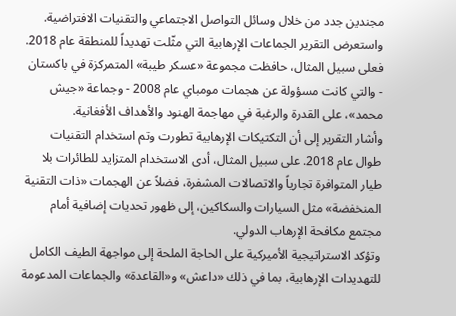مجندين جدد من خلال وسائل التواصل الاجتماعي والتقنيات الافتراضية.
واستعرض التقرير الجماعات الإرهابية التي مثّلت تهديداً للمنطقة عام 2018. فعلى سبيل المثال، حافظت مجموعة «عسكر طيبة» المتمركزة في باكستان - والتي كانت مسؤولة عن هجمات مومباي عام 2008 - وجماعة «جيش محمد»، على القدرة والرغبة في مهاجمة الهنود والأهداف الأفغانية.
وأشار التقرير إلى أن التكتيكات الإرهابية تطورت وتم استخدام التقنيات طوال عام 2018. على سبيل المثال، أدى الاستخدام المتزايد للطائرات بلا طيار المتوافرة تجارياً والاتصالات المشفرة، فضلاً عن الهجمات «ذات التقنية المنخفضة» مثل السيارات والسكاكين، إلى ظهور تحديات إضافية أمام مجتمع مكافحة الإرهاب الدولي.
وتؤكد الاستراتيجية الأميركية على الحاجة الملحة إلى مواجهة الطيف الكامل للتهديدات الإرهابية، بما في ذلك «داعش» و«القاعدة» والجماعات المدعومة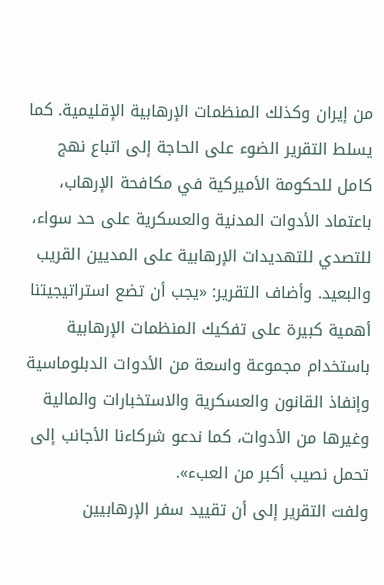من إيران وكذلك المنظمات الإرهابية الإقليمية. كما يسلط التقرير الضوء على الحاجة إلى اتباع نهج كامل للحكومة الأميركية في مكافحة الإرهاب، باعتماد الأدوات المدنية والعسكرية على حد سواء، للتصدي للتهديدات الإرهابية على المديين القريب والبعيد. وأضاف التقرير: «يجب أن تضع استراتيجيتنا أهمية كبيرة على تفكيك المنظمات الإرهابية باستخدام مجموعة واسعة من الأدوات الدبلوماسية وإنفاذ القانون والعسكرية والاستخبارات والمالية وغيرها من الأدوات، كما ندعو شركاءنا الأجانب إلى تحمل نصيب أكبر من العبء».
ولفت التقرير إلى أن تقييد سفر الإرهابيين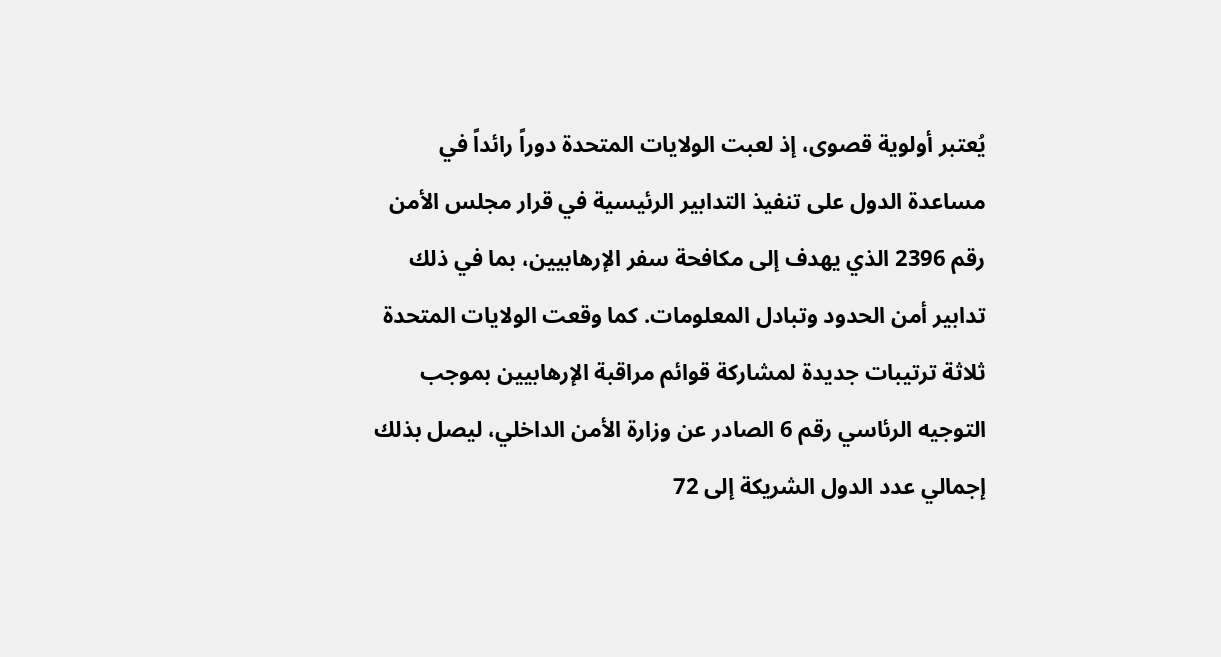يُعتبر أولوية قصوى، إذ لعبت الولايات المتحدة دوراً رائداً في مساعدة الدول على تنفيذ التدابير الرئيسية في قرار مجلس الأمن رقم 2396 الذي يهدف إلى مكافحة سفر الإرهابيين، بما في ذلك تدابير أمن الحدود وتبادل المعلومات. كما وقعت الولايات المتحدة ثلاثة ترتيبات جديدة لمشاركة قوائم مراقبة الإرهابيين بموجب التوجيه الرئاسي رقم 6 الصادر عن وزارة الأمن الداخلي، ليصل بذلك إجمالي عدد الدول الشريكة إلى 72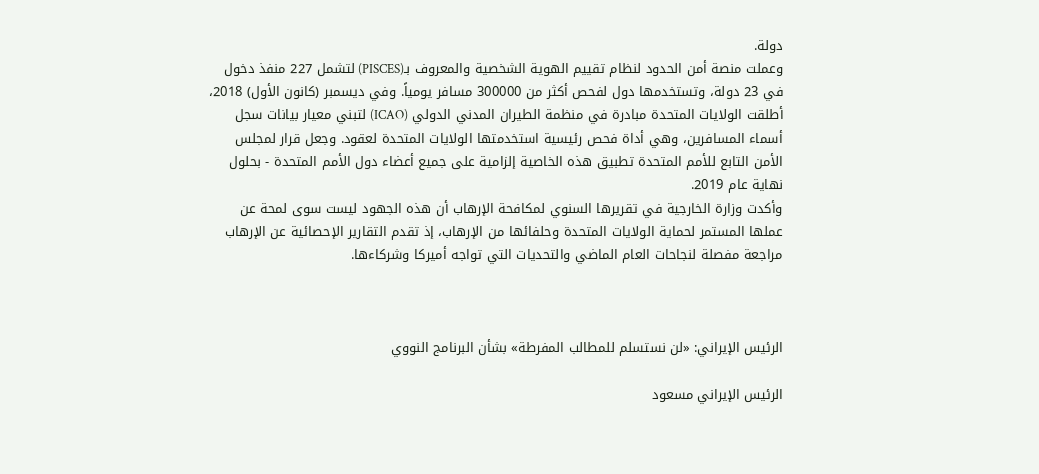دولة.
وعملت منصة أمن الحدود لنظام تقييم الهوية الشخصية والمعروف بـ(PISCES) لتشمل 227 منفذ دخول في 23 دولة، وتستخدمها دول لفحص أكثر من 300000 مسافر يومياً. وفي ديسمبر (كانون الأول) 2018، أطلقت الولايات المتحدة مبادرة في منظمة الطيران المدني الدولي (ICAO) لتبني معيار بيانات سجل أسماء المسافرين، وهي أداة فحص رئيسية استخدمتها الولايات المتحدة لعقود. وجعل قرار لمجلس الأمن التابع للأمم المتحدة تطبيق هذه الخاصية إلزامية على جميع أعضاء دول الأمم المتحدة - بحلول نهاية عام 2019.
وأكدت وزارة الخارجية في تقريرها السنوي لمكافحة الإرهاب أن هذه الجهود ليست سوى لمحة عن عملها المستمر لحماية الولايات المتحدة وحلفائها من الإرهاب، إذ تقدم التقارير الإحصائية عن الإرهاب مراجعة مفصلة لنجاحات العام الماضي والتحديات التي تواجه أميركا وشركاءها.



الرئيس الإيراني: «لن نستسلم للمطالب المفرطة» بشأن البرنامج النووي

الرئيس الإيراني مسعود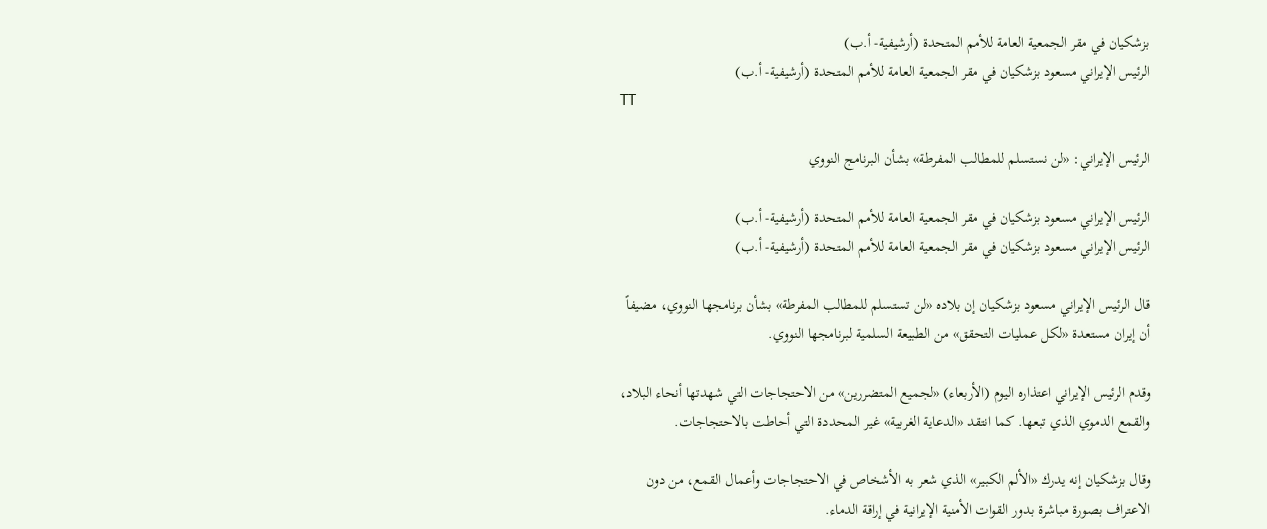بزشكيان في مقر الجمعية العامة للأمم المتحدة (أرشيفية- أ.ب)
الرئيس الإيراني مسعود بزشكيان في مقر الجمعية العامة للأمم المتحدة (أرشيفية- أ.ب)
TT

الرئيس الإيراني: «لن نستسلم للمطالب المفرطة» بشأن البرنامج النووي

الرئيس الإيراني مسعود بزشكيان في مقر الجمعية العامة للأمم المتحدة (أرشيفية- أ.ب)
الرئيس الإيراني مسعود بزشكيان في مقر الجمعية العامة للأمم المتحدة (أرشيفية- أ.ب)

قال الرئيس الإيراني مسعود بزشكيان إن بلاده «لن تستسلم للمطالب المفرطة» بشأن برنامجها النووي، مضيفاً أن إيران مستعدة «لكل عمليات التحقق» من الطبيعة السلمية لبرنامجها النووي.

وقدم الرئيس الإيراني اعتذاره اليوم (الأربعاء) «لجميع المتضررين» من الاحتجاجات التي شهدتها أنحاء البلاد، والقمع الدموي الذي تبعها. كما انتقد «الدعاية الغربية» غير المحددة التي أحاطت بالاحتجاجات.

وقال بزشكيان إنه يدرك «الألم الكبير» الذي شعر به الأشخاص في الاحتجاجات وأعمال القمع، من دون الاعتراف بصورة مباشرة بدور القوات الأمنية الإيرانية في إراقة الدماء.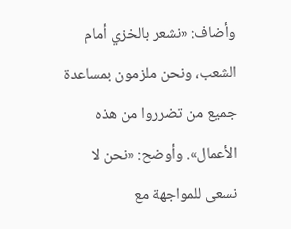وأضاف: «نشعر بالخزي أمام الشعب، ونحن ملزمون بمساعدة جميع من تضرروا من هذه الأعمال». وأوضح: «نحن لا نسعى للمواجهة مع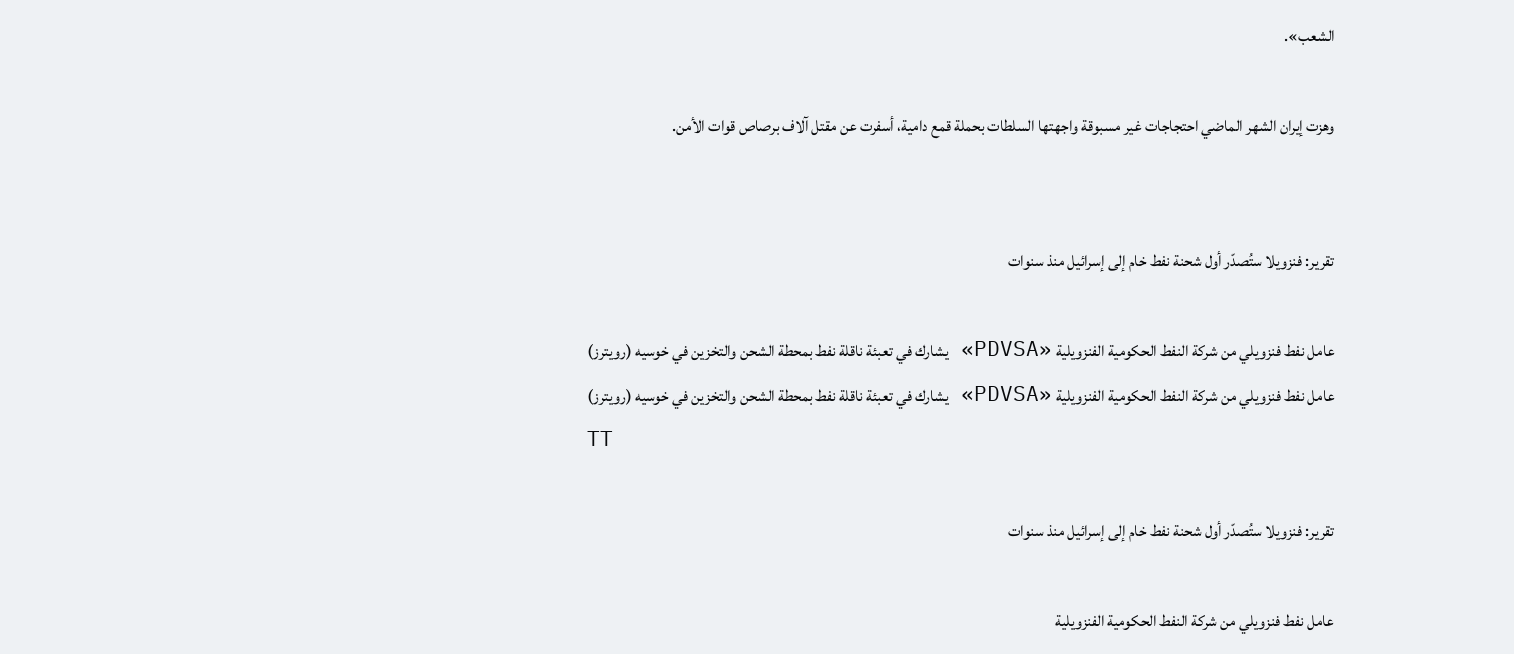الشعب».

وهزت إيران الشهر الماضي احتجاجات غير مسبوقة واجهتها السلطات بحملة قمع دامية، أسفرت عن مقتل آلاف برصاص قوات الأمن.


تقرير: فنزويلا ستُصدّر أول شحنة نفط خام إلى إسرائيل منذ سنوات

عامل نفط فنزويلي من شركة النفط الحكومية الفنزويلية «PDVSA» يشارك في تعبئة ناقلة نفط بمحطة الشحن والتخزين في خوسيه (رويترز)
عامل نفط فنزويلي من شركة النفط الحكومية الفنزويلية «PDVSA» يشارك في تعبئة ناقلة نفط بمحطة الشحن والتخزين في خوسيه (رويترز)
TT

تقرير: فنزويلا ستُصدّر أول شحنة نفط خام إلى إسرائيل منذ سنوات

عامل نفط فنزويلي من شركة النفط الحكومية الفنزويلية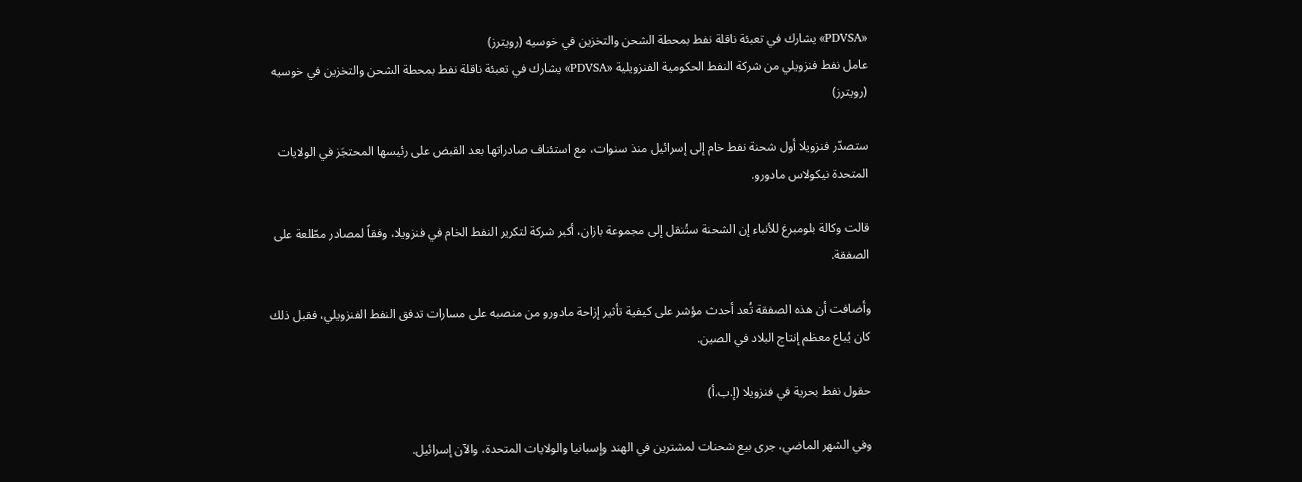«PDVSA» يشارك في تعبئة ناقلة نفط بمحطة الشحن والتخزين في خوسيه (رويترز)
عامل نفط فنزويلي من شركة النفط الحكومية الفنزويلية «PDVSA» يشارك في تعبئة ناقلة نفط بمحطة الشحن والتخزين في خوسيه (رويترز)

ستصدّر فنزويلا أول شحنة نفط خام إلى إسرائيل منذ سنوات، مع استئناف صادراتها بعد القبض على رئيسها المحتجَز في الولايات المتحدة نيكولاس مادورو.

قالت وكالة بلومبرغ للأنباء إن الشحنة ستُنقل إلى مجموعة بازان، أكبر شركة لتكرير النفط الخام في فنزويلا، وفقاً لمصادر مطّلعة على الصفقة.

وأضافت أن هذه الصفقة تُعد أحدث مؤشر على كيفية تأثير إزاحة مادورو من منصبه على مسارات تدفق النفط الفنزويلي، فقبل ذلك كان يُباع معظم إنتاج البلاد في الصين.

حقول نفط بحرية في فنزويلا (إ.ب.أ)

وفي الشهر الماضي، جرى بيع شحنات لمشترين في الهند وإسبانيا والولايات المتحدة، والآن إسرائيل.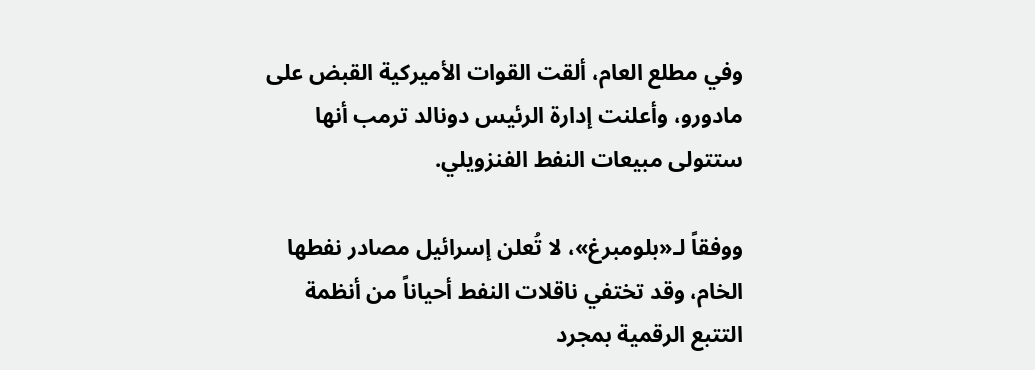وفي مطلع العام، ألقت القوات الأميركية القبض على مادورو، وأعلنت إدارة الرئيس دونالد ترمب أنها ستتولى مبيعات النفط الفنزويلي.

ووفقاً لـ«بلومبرغ»، لا تُعلن إسرائيل مصادر نفطها الخام، وقد تختفي ناقلات النفط أحياناً من أنظمة التتبع الرقمية بمجرد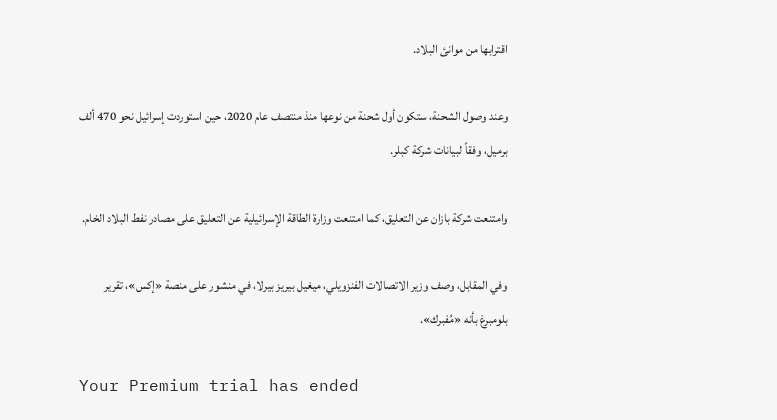اقترابها من موانئ البلاد.

وعند وصول الشحنة، ستكون أول شحنة من نوعها منذ منتصف عام 2020، حين استوردت إسرائيل نحو 470 ألف برميل، وفقاً لبيانات شركة كبلر.

وامتنعت شركة بازان عن التعليق، كما امتنعت وزارة الطاقة الإسرائيلية عن التعليق على مصادر نفط البلاد الخام.

وفي المقابل، وصف وزير الاتصالات الفنزويلي، ميغيل بيريز بيرلا، في منشور على منصة «إكس»، تقرير بلومبرغ بأنه «مُفبرك».

Your Premium trial has ended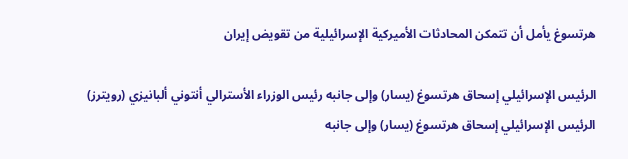هرتسوغ يأمل أن تتمكن المحادثات الأميركية الإسرائيلية من تقويض إيران

الرئيس الإسرائيلي إسحاق هرتسوغ (يسار) وإلى جانبه رئيس الوزراء الأسترالي أنتوني ألبانيزي (رويترز)
الرئيس الإسرائيلي إسحاق هرتسوغ (يسار) وإلى جانبه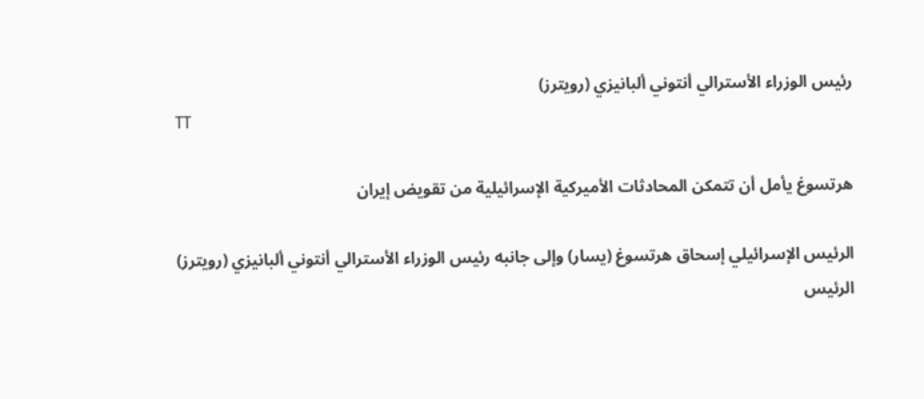رئيس الوزراء الأسترالي أنتوني ألبانيزي (رويترز)
TT

هرتسوغ يأمل أن تتمكن المحادثات الأميركية الإسرائيلية من تقويض إيران

الرئيس الإسرائيلي إسحاق هرتسوغ (يسار) وإلى جانبه رئيس الوزراء الأسترالي أنتوني ألبانيزي (رويترز)
الرئيس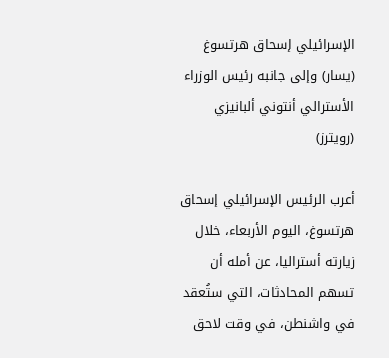الإسرائيلي إسحاق هرتسوغ (يسار) وإلى جانبه رئيس الوزراء الأسترالي أنتوني ألبانيزي (رويترز)

أعرب الرئيس الإسرائيلي إسحاق هرتسوغ، اليوم الأربعاء، خلال زيارته أستراليا، عن أمله أن تسهم المحادثات، التي ستُعقد في واشنطن، في وقت لاحق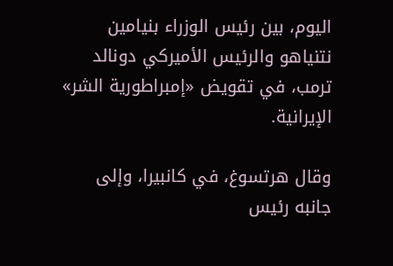اليوم، بين رئيس الوزراء بنيامين نتنياهو والرئيس الأميركي دونالد ترمب، في تقويض «إمبراطورية الشر» الإيرانية.

وقال هرتسوغ، في كانبيرا، وإلى جانبه رئيس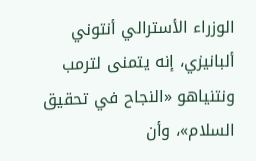الوزراء الأسترالي أنتوني ألبانيزي، إنه يتمنى لترمب ونتنياهو «النجاح في تحقيق السلام»، وأن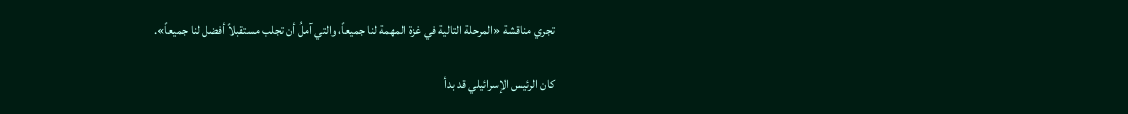تجري مناقشة «المرحلة التالية في غزة المهمة لنا جميعاً، والتي آملُ أن تجلب مستقبلاً أفضل لنا جميعاً».

كان الرئيس الإسرائيلي قد بدأ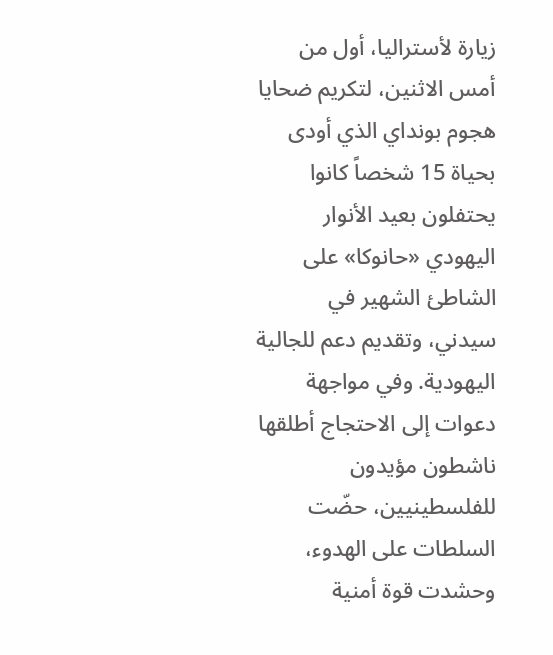زيارة لأستراليا، أول من أمس الاثنين، لتكريم ضحايا هجوم بونداي الذي أودى بحياة 15 شخصاً كانوا يحتفلون بعيد الأنوار اليهودي «حانوكا» على الشاطئ الشهير في سيدني، وتقديم دعم للجالية اليهودية. وفي مواجهة دعوات إلى الاحتجاج أطلقها ناشطون مؤيدون للفلسطينيين، حضّت السلطات على الهدوء، وحشدت قوة أمنية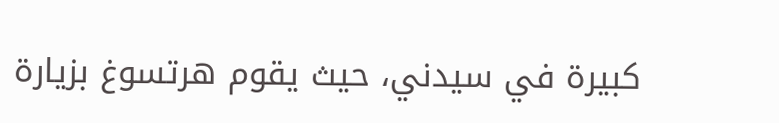كبيرة في سيدني، حيث يقوم هرتسوغ بزيارة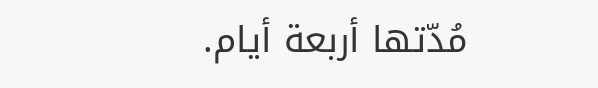مُدّتها أربعة أيام.